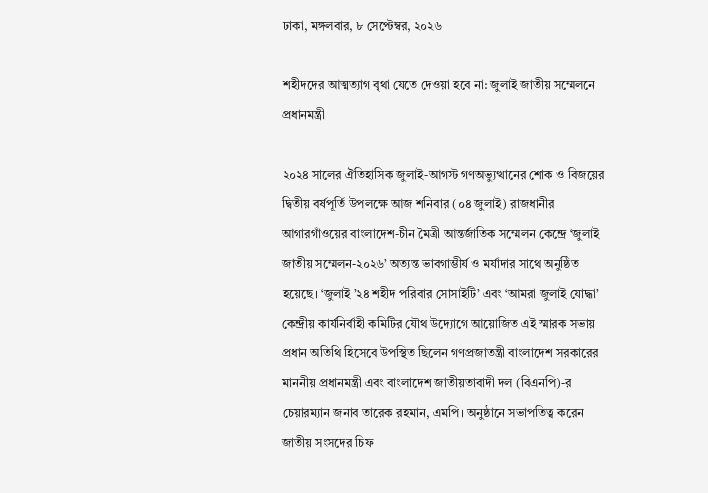ঢাকা, মঙ্গলবার, ৮ সেপ্টেম্বর, ২০২৬

শহীদদের আত্মত্যাগ বৃথা যেতে দেওয়া হবে না: জুলাই জাতীয় সম্মেলনে প্রধানমন্ত্রী

২০২৪ সালের ঐতিহাসিক জুলাই-আগস্ট গণঅভ্যুত্থানের শোক ও বিজয়ের দ্বিতীয় বর্ষপূর্তি উপলক্ষে আজ শনিবার (০৪ জুলাই) রাজধানীর আগারগাঁওয়ের বাংলাদেশ-চীন মৈত্রী আন্তর্জাতিক সম্মেলন কেন্দ্রে ‘জুলাই জাতীয় সম্মেলন-২০২৬’ অত্যন্ত ভাবগাম্ভীর্য ও মর্যাদার সাথে অনুষ্ঠিত হয়েছে। ‘জুলাই ’২৪ শহীদ পরিবার সোসাইটি’ এবং ‘আমরা জুলাই যোদ্ধা’ কেন্দ্রীয় কার্যনির্বাহী কমিটির যৌথ উদ্যোগে আয়োজিত এই স্মারক সভায় প্রধান অতিথি হিসেবে উপস্থিত ছিলেন গণপ্রজাতন্ত্রী বাংলাদেশ সরকারের মাননীয় প্রধানমন্ত্রী এবং বাংলাদেশ জাতীয়তাবাদী দল (বিএনপি)-র চেয়ারম্যান জনাব তারেক রহমান, এমপি। অনুষ্ঠানে সভাপতিত্ব করেন জাতীয় সংসদের চিফ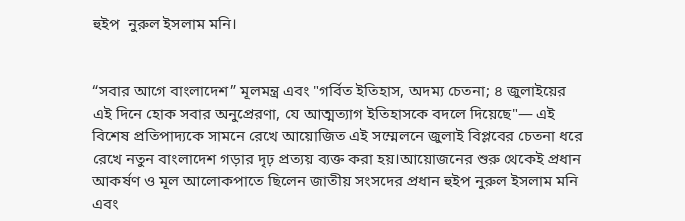হুইপ  নুরুল ইসলাম মনি।


“সবার আগে বাংলাদেশ” মূলমন্ত্র এবং "গর্বিত ইতিহাস, অদম্য চেতনা; ৪ জুলাইয়ের এই দিনে হোক সবার অনুপ্রেরণা, যে আত্মত্যাগ ইতিহাসকে বদলে দিয়েছে"— এই বিশেষ প্রতিপাদ্যকে সামনে রেখে আয়োজিত এই সম্মেলনে জুলাই বিপ্লবের চেতনা ধরে রেখে নতুন বাংলাদেশ গড়ার দৃঢ় প্রত্যয় ব্যক্ত করা হয়।আয়োজনের শুরু থেকেই প্রধান আকর্ষণ ও মূল আলোকপাতে ছিলেন জাতীয় সংসদের প্রধান হুইপ নুরুল ইসলাম মনি এবং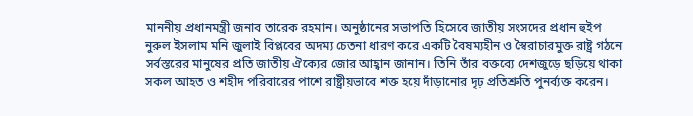মাননীয় প্রধানমন্ত্রী জনাব তারেক রহমান। অনুষ্ঠানের সভাপতি হিসেবে জাতীয় সংসদের প্রধান হুইপ নুরুল ইসলাম মনি জুলাই বিপ্লবের অদম্য চেতনা ধারণ করে একটি বৈষম্যহীন ও স্বৈরাচারমুক্ত রাষ্ট্র গঠনে সর্বস্তরের মানুষের প্রতি জাতীয় ঐক্যের জোর আহ্বান জানান। তিনি তাঁর বক্তব্যে দেশজুড়ে ছড়িয়ে থাকা সকল আহত ও শহীদ পরিবারের পাশে রাষ্ট্রীয়ভাবে শক্ত হয়ে দাঁড়ানোর দৃঢ় প্রতিশ্রুতি পুনর্ব্যক্ত করেন।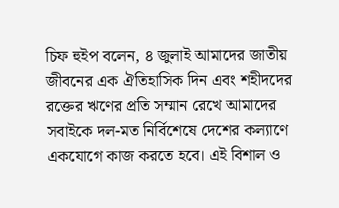চিফ হুইপ বলেন, ৪ জুলাই আমাদের জাতীয় জীবনের এক ঐতিহাসিক দিন এবং শহীদদের রক্তের ঋণের প্রতি সম্মান রেখে আমাদের সবাইকে দল-মত নির্বিশেষে দেশের কল্যাণে একযোগে কাজ করতে হবে। এই বিশাল ও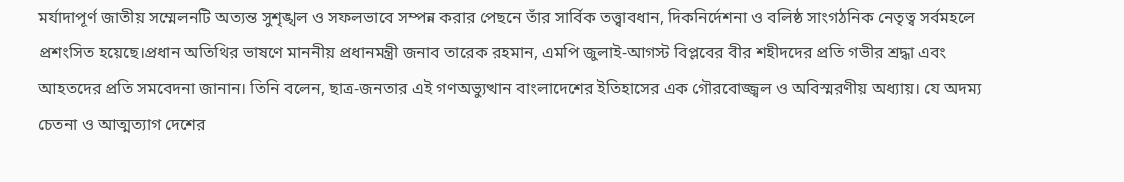মর্যাদাপূর্ণ জাতীয় সম্মেলনটি অত্যন্ত সুশৃঙ্খল ও সফলভাবে সম্পন্ন করার পেছনে তাঁর সার্বিক তত্ত্বাবধান, দিকনির্দেশনা ও বলিষ্ঠ সাংগঠনিক নেতৃত্ব সর্বমহলে প্রশংসিত হয়েছে।প্রধান অতিথির ভাষণে মাননীয় প্রধানমন্ত্রী জনাব তারেক রহমান, এমপি জুলাই-আগস্ট বিপ্লবের বীর শহীদদের প্রতি গভীর শ্রদ্ধা এবং আহতদের প্রতি সমবেদনা জানান। তিনি বলেন, ছাত্র-জনতার এই গণঅভ্যুত্থান বাংলাদেশের ইতিহাসের এক গৌরবোজ্জ্বল ও অবিস্মরণীয় অধ্যায়। যে অদম্য চেতনা ও আত্মত্যাগ দেশের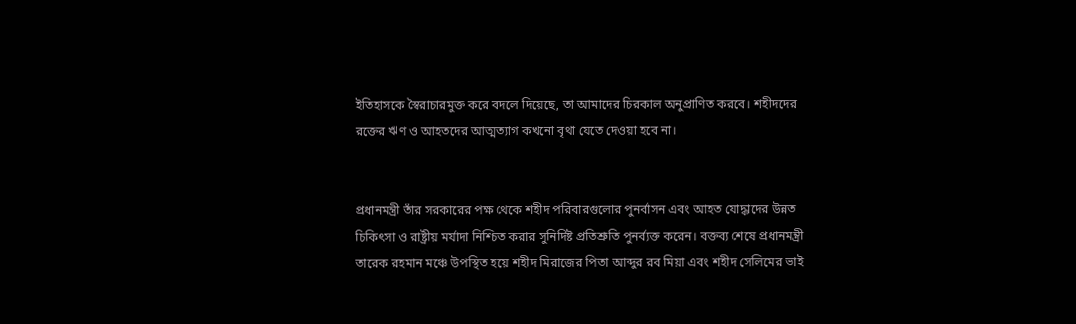ইতিহাসকে স্বৈরাচারমুক্ত করে বদলে দিয়েছে, তা আমাদের চিরকাল অনুপ্রাণিত করবে। শহীদদের রক্তের ঋণ ও আহতদের আত্মত্যাগ কখনো বৃথা যেতে দেওয়া হবে না।


প্রধানমন্ত্রী তাঁর সরকারের পক্ষ থেকে শহীদ পরিবারগুলোর পুনর্বাসন এবং আহত যোদ্ধাদের উন্নত চিকিৎসা ও রাষ্ট্রীয় মর্যাদা নিশ্চিত করার সুনির্দিষ্ট প্রতিশ্রুতি পুনর্ব্যক্ত করেন। বক্তব্য শেষে প্রধানমন্ত্রী তারেক রহমান মঞ্চে উপস্থিত হয়ে শহীদ মিরাজের পিতা আব্দুর রব মিয়া এবং শহীদ সেলিমের ভাই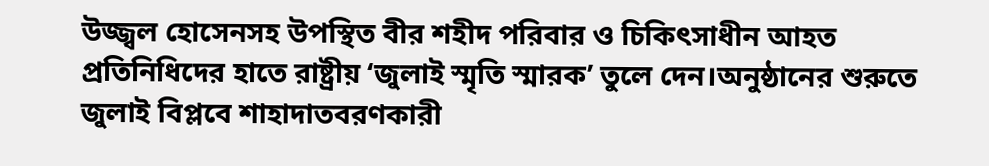উজ্জ্বল হোসেনসহ উপস্থিত বীর শহীদ পরিবার ও চিকিৎসাধীন আহত প্রতিনিধিদের হাতে রাষ্ট্রীয় ‘জুলাই স্মৃতি স্মারক’ তুলে দেন।অনুষ্ঠানের শুরুতে জুলাই বিপ্লবে শাহাদাতবরণকারী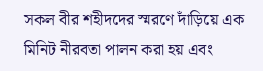সকল বীর শহীদদের স্মরণে দাঁড়িয়ে এক মিনিট নীরবতা পালন করা হয় এবং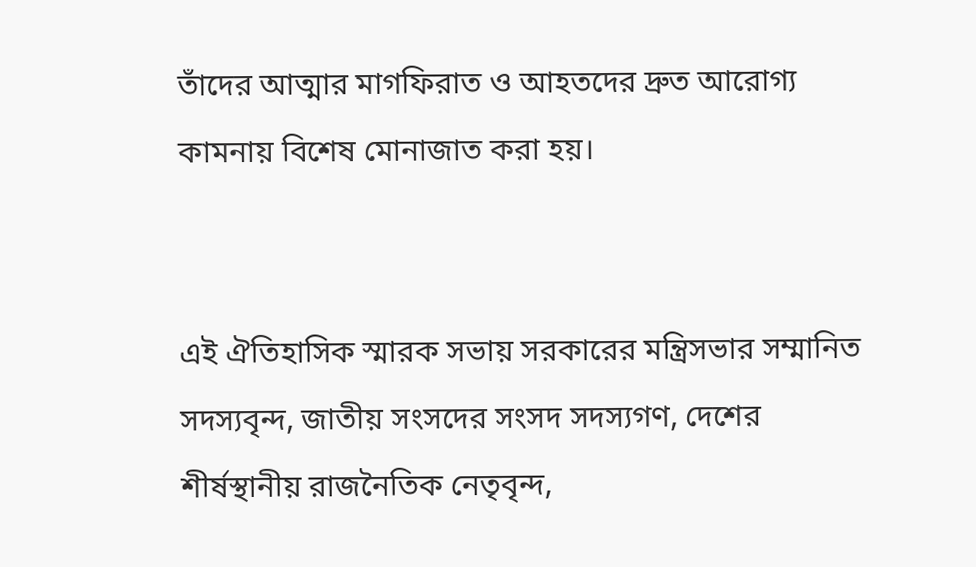তাঁদের আত্মার মাগফিরাত ও আহতদের দ্রুত আরোগ্য কামনায় বিশেষ মোনাজাত করা হয়।


এই ঐতিহাসিক স্মারক সভায় সরকারের মন্ত্রিসভার সম্মানিত সদস্যবৃন্দ, জাতীয় সংসদের সংসদ সদস্যগণ, দেশের শীর্ষস্থানীয় রাজনৈতিক নেতৃবৃন্দ,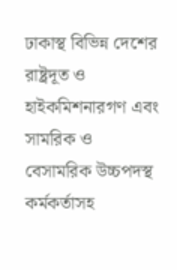ঢাকাস্থ বিভিন্ন দেশের রাষ্ট্রদূত ও হাইকমিশনারগণ এবং সামরিক ও বেসামরিক উচ্চপদস্থ কর্মকর্তাসহ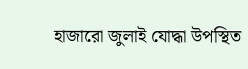হাজারো জুলাই যোদ্ধা উপস্থিত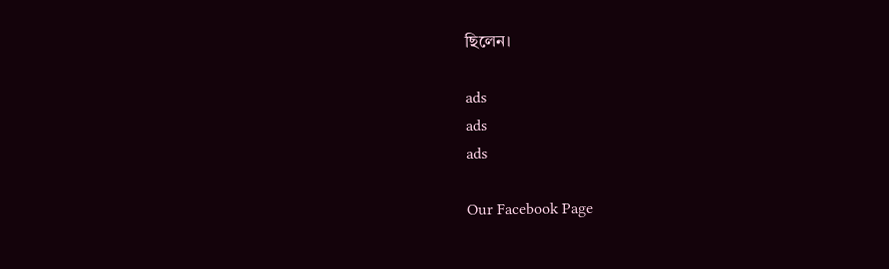ছিলেন।

ads
ads
ads

Our Facebook Page